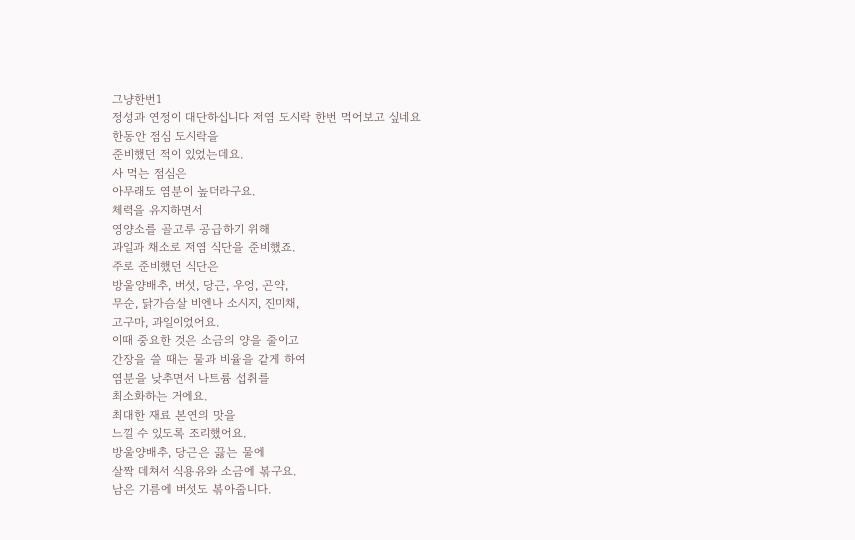그냥한번1
정성과 연정이 대단하십니다 저염 도시락 한번 먹어보고 싶네요
한동안 점심 도시락을
준비했던 적이 있었는데요.
사 먹는 점심은
아무래도 염분이 높더라구요.
체력을 유지하면서
영양소를 골고루 공급하기 위해
과일과 채소로 저염 식단을 준비했죠.
주로 준비했던 식단은
방울양배추, 버섯, 당근, 우엉, 곤약,
무순, 닭가슴살 비엔나 소시지, 진미채,
고구마, 과일이었어요.
이때 중요한 것은 소금의 양을 줄이고
간장을 쓸 때는 물과 비율을 같게 하여
염분을 낮추면서 나트륨 섭취를
최소화하는 거에요.
최대한 재료 본연의 맛을
느낄 수 있도록 조리했어요.
방울양배추, 당근은 끓는 물에
살짝 데쳐서 식용유와 소금에 볶구요.
남은 기름에 버섯도 볶아줍니다.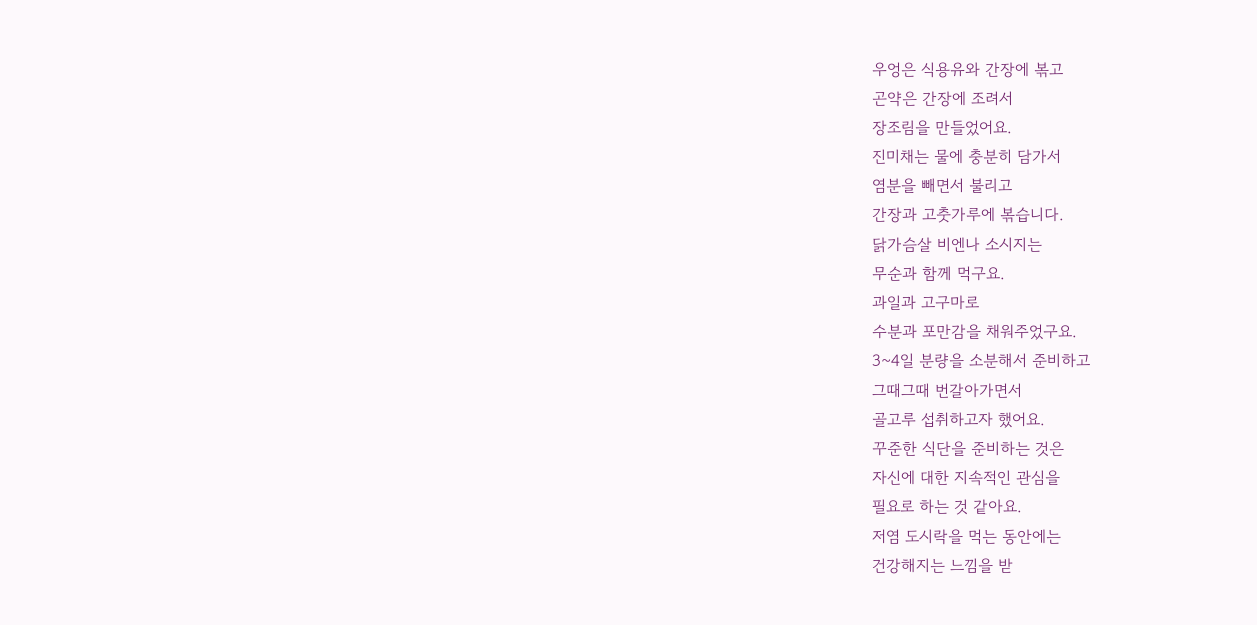우엉은 식용유와 간장에 볶고
곤약은 간장에 조려서
장조림을 만들었어요.
진미채는 물에 충분히 담가서
염분을 빼면서 불리고
간장과 고춧가루에 볶습니다.
닭가슴살 비엔나 소시지는
무순과 함께 먹구요.
과일과 고구마로
수분과 포만감을 채워주었구요.
3~4일 분량을 소분해서 준비하고
그때그때 번갈아가면서
골고루 섭취하고자 했어요.
꾸준한 식단을 준비하는 것은
자신에 대한 지속적인 관심을
필요로 하는 것 같아요.
저염 도시락을 먹는 동안에는
건강해지는 느낌을 받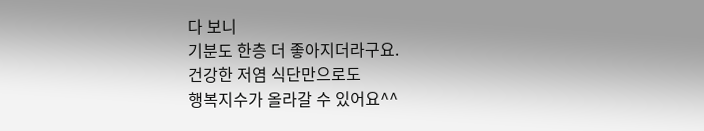다 보니
기분도 한층 더 좋아지더라구요.
건강한 저염 식단만으로도
행복지수가 올라갈 수 있어요^^